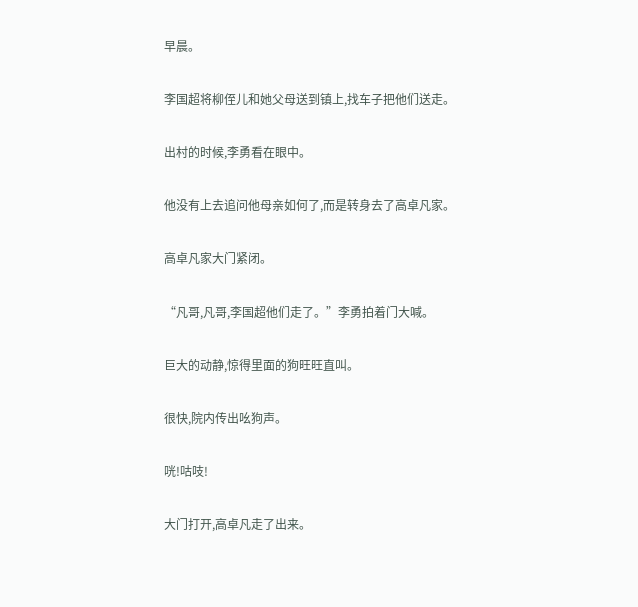早晨。

李国超将柳侄儿和她父母送到镇上,找车子把他们送走。

出村的时候,李勇看在眼中。

他没有上去追问他母亲如何了,而是转身去了高卓凡家。

高卓凡家大门紧闭。

“凡哥,凡哥,李国超他们走了。”李勇拍着门大喊。

巨大的动静,惊得里面的狗旺旺直叫。

很快,院内传出吆狗声。

咣!咕吱!

大门打开,高卓凡走了出来。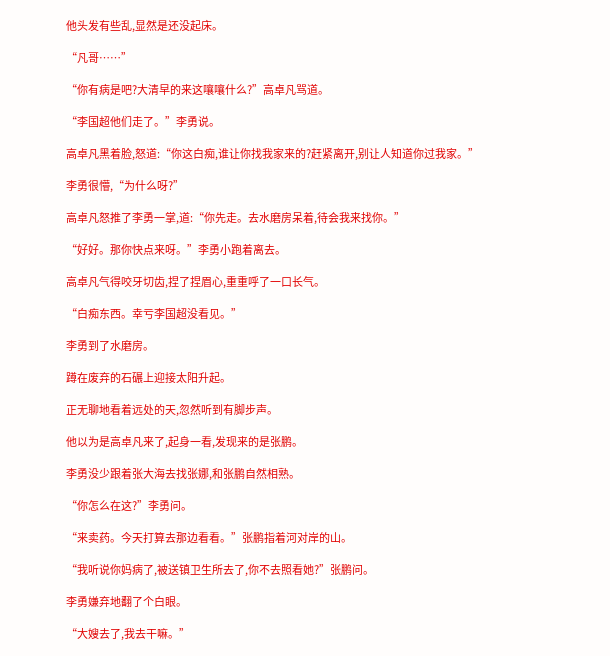他头发有些乱,显然是还没起床。

“凡哥……”

“你有病是吧?大清早的来这嚷嚷什么?”高卓凡骂道。

“李国超他们走了。”李勇说。

高卓凡黑着脸,怒道:“你这白痴,谁让你找我家来的?赶紧离开,别让人知道你过我家。”

李勇很懵,“为什么呀?”

高卓凡怒推了李勇一掌,道:“你先走。去水磨房呆着,待会我来找你。”

“好好。那你快点来呀。”李勇小跑着离去。

高卓凡气得咬牙切齿,捏了捏眉心,重重呼了一口长气。

“白痴东西。幸亏李国超没看见。”

李勇到了水磨房。

蹲在废弃的石碾上迎接太阳升起。

正无聊地看着远处的天,忽然听到有脚步声。

他以为是高卓凡来了,起身一看,发现来的是张鹏。

李勇没少跟着张大海去找张娜,和张鹏自然相熟。

“你怎么在这?”李勇问。

“来卖药。今天打算去那边看看。”张鹏指着河对岸的山。

“我听说你妈病了,被送镇卫生所去了,你不去照看她?”张鹏问。

李勇嫌弃地翻了个白眼。

“大嫂去了,我去干嘛。”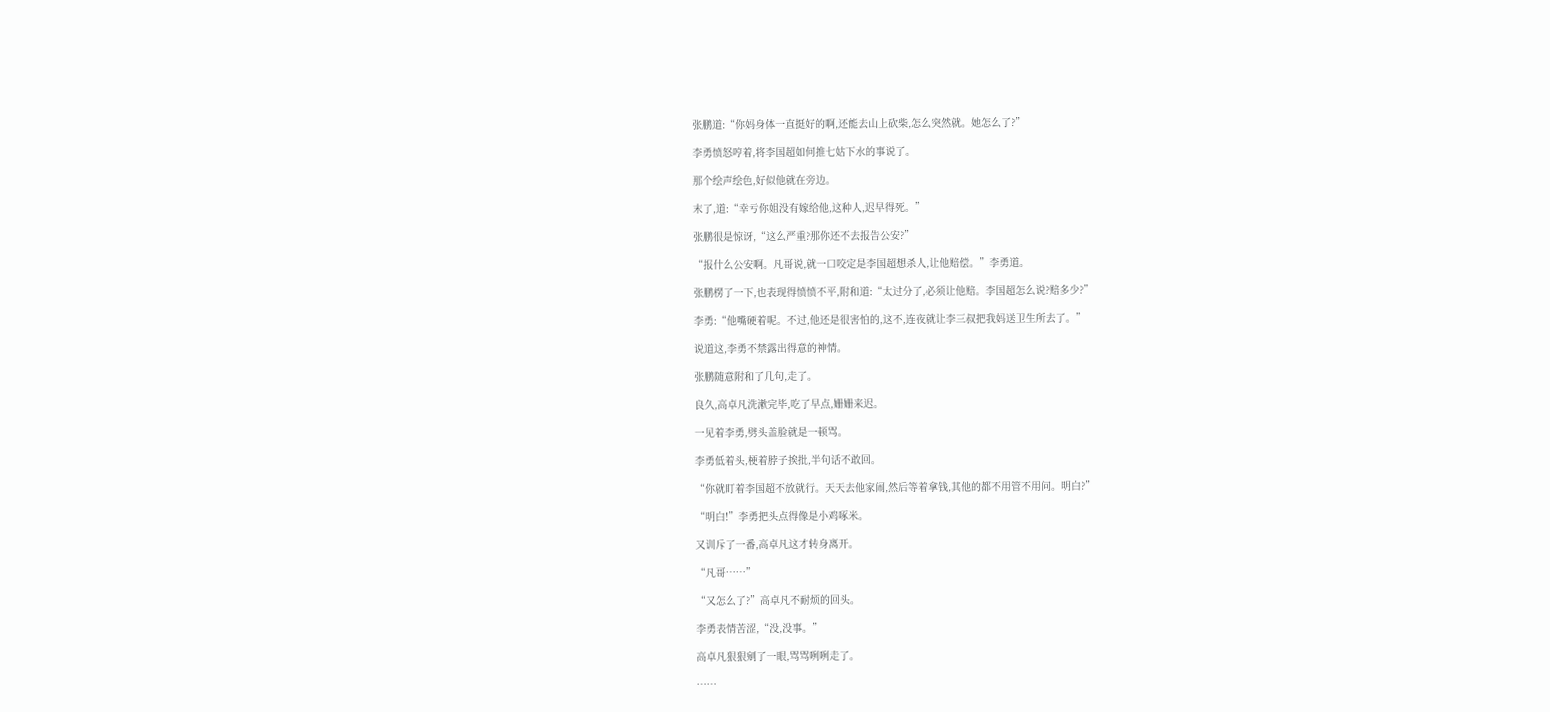张鹏道:“你妈身体一直挺好的啊,还能去山上砍柴,怎么突然就。她怎么了?”

李勇愤怒哼着,将李国超如何推七姑下水的事说了。

那个绘声绘色,好似他就在旁边。

末了,道:“幸亏你姐没有嫁给他,这种人,迟早得死。”

张鹏很是惊讶,“这么严重?那你还不去报告公安?”

“报什么公安啊。凡哥说,就一口咬定是李国超想杀人,让他赔偿。”李勇道。

张鹏楞了一下,也表现得愤愤不平,附和道:“太过分了,必须让他赔。李国超怎么说?赔多少?”

李勇:“他嘴硬着呢。不过,他还是很害怕的,这不,连夜就让李三叔把我妈送卫生所去了。”

说道这,李勇不禁露出得意的神情。

张鹏随意附和了几句,走了。

良久,高卓凡洗漱完毕,吃了早点,姗姗来迟。

一见着李勇,劈头盖脸就是一顿骂。

李勇低着头,梗着脖子挨批,半句话不敢回。

“你就盯着李国超不放就行。天天去他家闹,然后等着拿钱,其他的都不用管不用问。明白?”

“明白!”李勇把头点得像是小鸡啄米。

又训斥了一番,高卓凡这才转身离开。

“凡哥……”

“又怎么了?”高卓凡不耐烦的回头。

李勇表情苦涩,“没,没事。”

高卓凡狠狠剜了一眼,骂骂咧咧走了。

……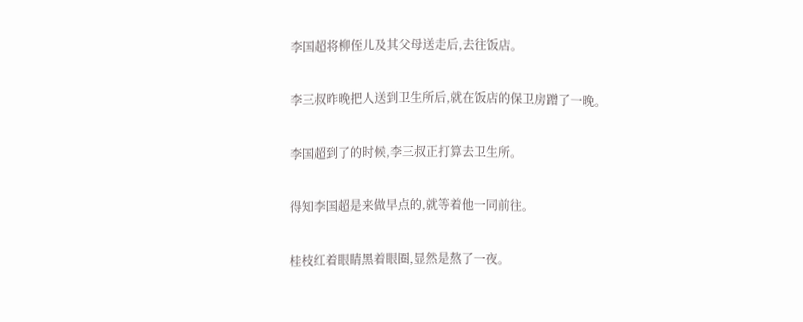李国超将柳侄儿及其父母送走后,去往饭店。

李三叔昨晚把人送到卫生所后,就在饭店的保卫房蹭了一晚。

李国超到了的时候,李三叔正打算去卫生所。

得知李国超是来做早点的,就等着他一同前往。

桂枝红着眼睛黑着眼圈,显然是熬了一夜。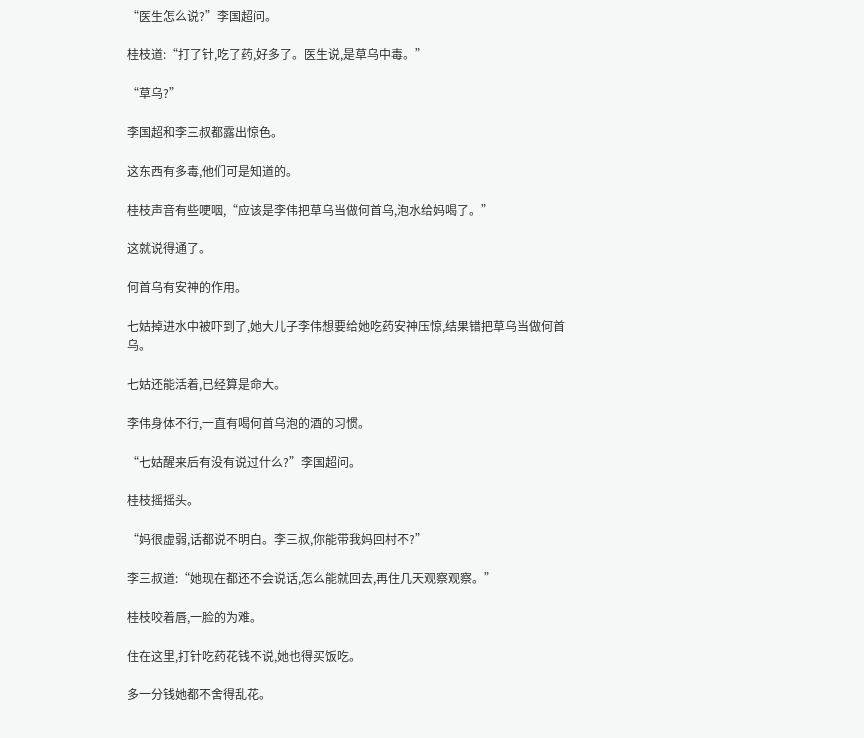“医生怎么说?”李国超问。

桂枝道:“打了针,吃了药,好多了。医生说,是草乌中毒。”

“草乌?”

李国超和李三叔都露出惊色。

这东西有多毒,他们可是知道的。

桂枝声音有些哽咽,“应该是李伟把草乌当做何首乌,泡水给妈喝了。”

这就说得通了。

何首乌有安神的作用。

七姑掉进水中被吓到了,她大儿子李伟想要给她吃药安神压惊,结果错把草乌当做何首乌。

七姑还能活着,已经算是命大。

李伟身体不行,一直有喝何首乌泡的酒的习惯。

“七姑醒来后有没有说过什么?”李国超问。

桂枝摇摇头。

“妈很虚弱,话都说不明白。李三叔,你能带我妈回村不?”

李三叔道:“她现在都还不会说话,怎么能就回去,再住几天观察观察。”

桂枝咬着唇,一脸的为难。

住在这里,打针吃药花钱不说,她也得买饭吃。

多一分钱她都不舍得乱花。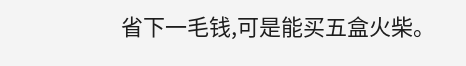省下一毛钱,可是能买五盒火柴。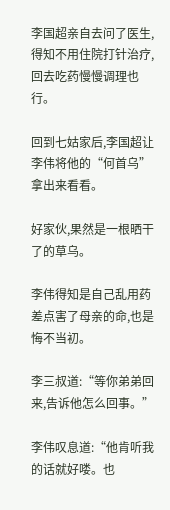李国超亲自去问了医生,得知不用住院打针治疗,回去吃药慢慢调理也行。

回到七姑家后,李国超让李伟将他的“何首乌”拿出来看看。

好家伙,果然是一根晒干了的草乌。

李伟得知是自己乱用药差点害了母亲的命,也是悔不当初。

李三叔道:“等你弟弟回来,告诉他怎么回事。”

李伟叹息道:“他肯听我的话就好喽。也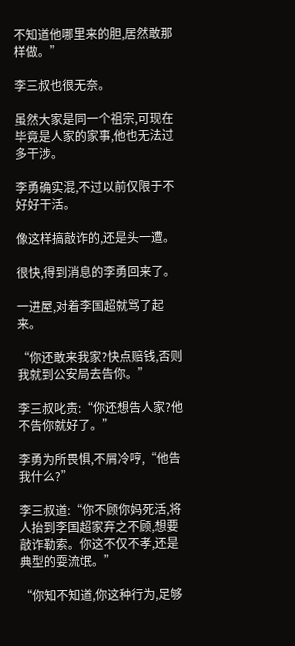不知道他哪里来的胆,居然敢那样做。”

李三叔也很无奈。

虽然大家是同一个祖宗,可现在毕竟是人家的家事,他也无法过多干涉。

李勇确实混,不过以前仅限于不好好干活。

像这样搞敲诈的,还是头一遭。

很快,得到消息的李勇回来了。

一进屋,对着李国超就骂了起来。

“你还敢来我家?快点赔钱,否则我就到公安局去告你。”

李三叔叱责:“你还想告人家?他不告你就好了。”

李勇为所畏惧,不屑冷哼,“他告我什么?”

李三叔道:“你不顾你妈死活,将人抬到李国超家弃之不顾,想要敲诈勒索。你这不仅不孝,还是典型的耍流氓。”

“你知不知道,你这种行为,足够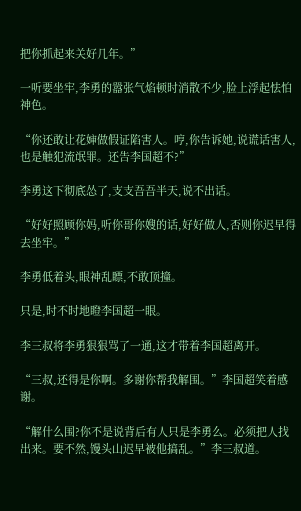把你抓起来关好几年。”

一听要坐牢,李勇的嚣张气焰顿时消散不少,脸上浮起怯怕神色。

“你还敢让花婶做假证陷害人。哼,你告诉她,说谎话害人,也是触犯流氓罪。还告李国超不?”

李勇这下彻底怂了,支支吾吾半天,说不出话。

“好好照顾你妈,听你哥你嫂的话,好好做人,否则你迟早得去坐牢。”

李勇低着头,眼神乱瞟,不敢顶撞。

只是,时不时地瞪李国超一眼。

李三叔将李勇狠狠骂了一通,这才带着李国超离开。

“三叔,还得是你啊。多谢你帮我解围。”李国超笑着感谢。

“解什么围?你不是说背后有人只是李勇么。必须把人找出来。要不然,馒头山迟早被他搞乱。”李三叔道。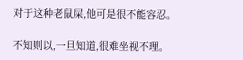对于这种老鼠屎,他可是很不能容忍。

不知则以,一旦知道,很难坐视不理。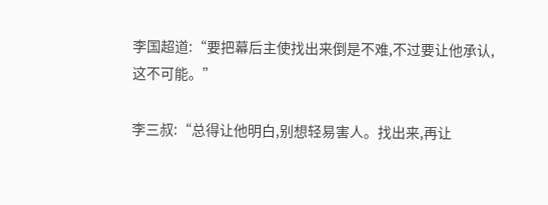李国超道:“要把幕后主使找出来倒是不难,不过要让他承认,这不可能。”

李三叔:“总得让他明白,别想轻易害人。找出来,再让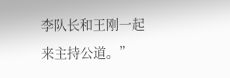李队长和王刚一起来主持公道。”